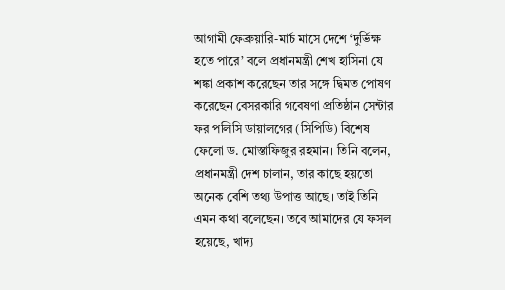আগামী ফেব্রুয়ারি-মার্চ মাসে দেশে ‘দুর্ভিক্ষ হতে পারে’ বলে প্রধানমন্ত্রী শেখ হাসিনা যে শঙ্কা প্রকাশ করেছেন তার সঙ্গে দ্বিমত পোষণ করেছেন বেসরকারি গবেষণা প্রতিষ্ঠান সেন্টার ফর পলিসি ডায়ালগের (সিপিডি) বিশেষ ফেলো ড. মোস্তাফিজুর রহমান। তিনি বলেন, প্রধানমন্ত্রী দেশ চালান, তার কাছে হয়তো অনেক বেশি তথ্য উপাত্ত আছে। তাই তিনি এমন কথা বলেছেন। তবে আমাদের যে ফসল হয়েছে, খাদ্য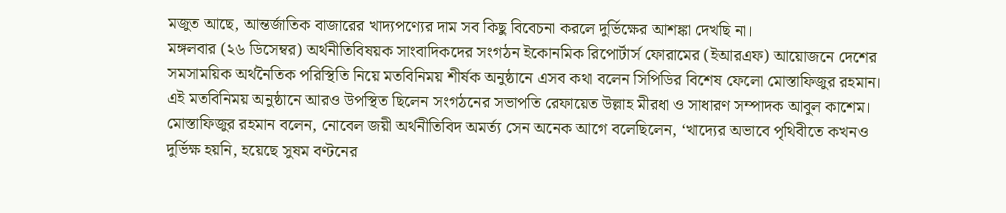মজুত আছে, আন্তর্জাতিক বাজারের খাদ্যপণ্যের দাম সব কিছু বিবেচনা করলে দুর্ভিক্ষের আশঙ্কা দেখছি না।
মঙ্গলবার (২৬ ডিসেম্বর) অর্থনীতিবিষয়ক সাংবাদিকদের সংগঠন ইকোনমিক রিপোর্টার্স ফোরামের (ইআরএফ) আয়োজনে দেশের সমসাময়িক অর্থনৈতিক পরিস্থিতি নিয়ে মতবিনিময় শীর্ষক অনুষ্ঠানে এসব কথা বলেন সিপিডির বিশেষ ফেলো মোস্তাফিজুর রহমান। এই মতবিনিময় অনুষ্ঠানে আরও উপস্থিত ছিলেন সংগঠনের সভাপতি রেফায়েত উল্লাহ মীরধা ও সাধারণ সম্পাদক আবুল কাশেম।
মোস্তাফিজুর রহমান বলেন, নোবেল জয়ী অর্থনীতিবিদ অমর্ত্য সেন অনেক আগে বলেছিলেন, ‘খাদ্যের অভাবে পৃথিবীতে কখনও দুর্ভিক্ষ হয়নি, হয়েছে সুষম বণ্টনের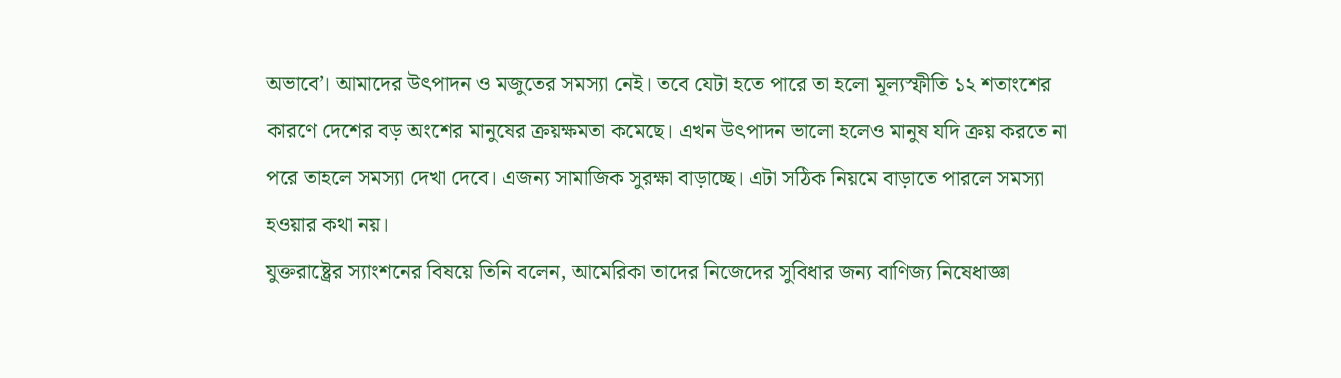অভাবে’। আমাদের উৎপাদন ও মজুতের সমস্যা নেই। তবে যেটা হতে পারে তা হলো মূল্যস্ফীতি ১২ শতাংশের কারণে দেশের বড় অংশের মানুষের ক্রয়ক্ষমতা কমেছে। এখন উৎপাদন ভালো হলেও মানুষ যদি ক্রয় করতে না পরে তাহলে সমস্যা দেখা দেবে। এজন্য সামাজিক সুরক্ষা বাড়াচ্ছে। এটা সঠিক নিয়মে বাড়াতে পারলে সমস্যা হওয়ার কথা নয়।
যুক্তরাষ্ট্রের স্যাংশনের বিষয়ে তিনি বলেন, আমেরিকা তাদের নিজেদের সুবিধার জন্য বাণিজ্য নিষেধাজ্ঞা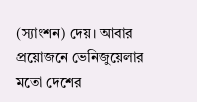(স্যাংশন) দেয়। আবার প্রয়োজনে ভেনিজুয়েলার মতো দেশের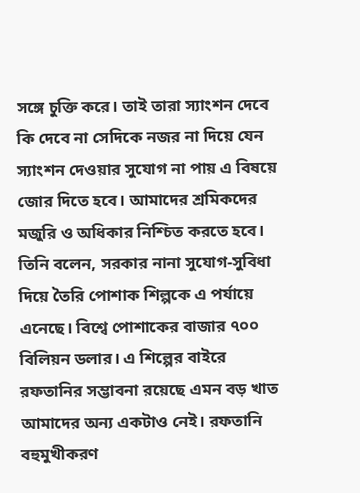সঙ্গে চুক্তি করে। তাই তারা স্যাংশন দেবে কি দেবে না সেদিকে নজর না দিয়ে যেন স্যাংশন দেওয়ার সুযোগ না পায় এ বিষয়ে জোর দিতে হবে। আমাদের শ্রমিকদের মজুরি ও অধিকার নিশ্চিত করতে হবে।
তিনি বলেন, সরকার নানা সুযোগ-সুবিধা দিয়ে তৈরি পোশাক শিল্পকে এ পর্যায়ে এনেছে। বিশ্বে পোশাকের বাজার ৭০০ বিলিয়ন ডলার। এ শিল্পের বাইরে রফতানির সম্ভাবনা রয়েছে এমন বড় খাত আমাদের অন্য একটাও নেই। রফতানি বহুমুখীকরণ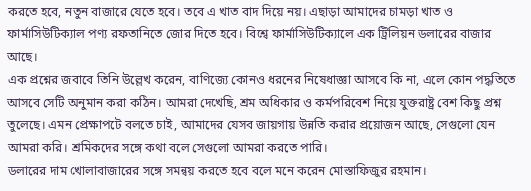করতে হবে, নতুন বাজারে যেতে হবে। তবে এ খাত বাদ দিয়ে নয়। এছাড়া আমাদের চামড়া খাত ও ফার্মাসিউটিক্যাল পণ্য রফতানিতে জোর দিতে হবে। বিশ্বে ফার্মাসিউটিক্যালে এক ট্রিলিয়ন ডলারের বাজার আছে।
এক প্রশ্নের জবাবে তিনি উল্লেখ করেন, বাণিজ্যে কোনও ধরনের নিষেধাজ্ঞা আসবে কি না, এলে কোন পদ্ধতিতে আসবে সেটি অনুমান করা কঠিন। আমরা দেখেছি, শ্রম অধিকার ও কর্মপরিবেশ নিয়ে যুক্তরাষ্ট্র বেশ কিছু প্রশ্ন তুলেছে। এমন প্রেক্ষাপটে বলতে চাই, আমাদের যেসব জায়গায় উন্নতি করার প্রয়োজন আছে, সেগুলো যেন আমরা করি। শ্রমিকদের সঙ্গে কথা বলে সেগুলো আমরা করতে পারি।
ডলারের দাম খোলাবাজারের সঙ্গে সমন্বয় করতে হবে বলে মনে করেন মোস্তাফিজুর রহমান।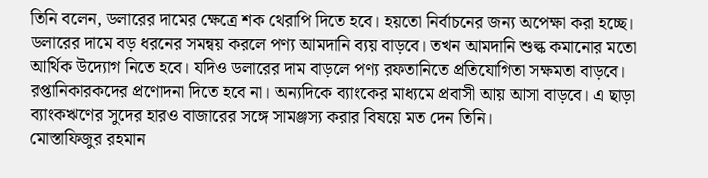তিনি বলেন, ডলারের দামের ক্ষেত্রে শক থেরাপি দিতে হবে। হয়তো নির্বাচনের জন্য অপেক্ষা করা হচ্ছে। ডলারের দামে বড় ধরনের সমন্বয় করলে পণ্য আমদানি ব্যয় বাড়বে। তখন আমদানি শুল্ক কমানোর মতো আর্থিক উদ্যোগ নিতে হবে। যদিও ডলারের দাম বাড়লে পণ্য রফতানিতে প্রতিযোগিতা সক্ষমতা বাড়বে। রপ্তানিকারকদের প্রণোদনা দিতে হবে না। অন্যদিকে ব্যাংকের মাধ্যমে প্রবাসী আয় আসা বাড়বে। এ ছাড়া ব্যাংকঋণের সুদের হারও বাজারের সঙ্গে সামঞ্জস্য করার বিষয়ে মত দেন তিনি।
মোস্তাফিজুর রহমান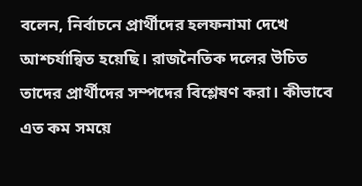বলেন, নির্বাচনে প্রার্থীদের হলফনামা দেখে আশ্চর্যান্বিত হয়েছি। রাজনৈতিক দলের উচিত তাদের প্রার্থীদের সম্পদের বিশ্লেষণ করা। কীভাবে এত কম সময়ে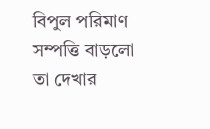বিপুল পরিমাণ সম্পত্তি বাড়লো তা দেখার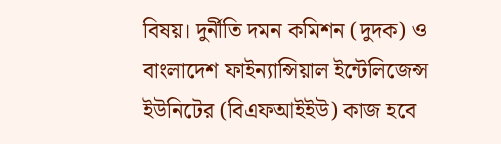বিষয়। দুর্নীতি দমন কমিশন (দুদক) ও বাংলাদেশ ফাইন্যান্সিয়াল ইন্টেলিজেন্স ইউনিটের (বিএফআইইউ) কাজ হবে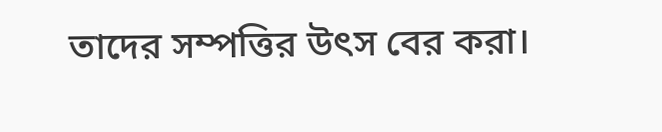তাদের সম্পত্তির উৎস বের করা।